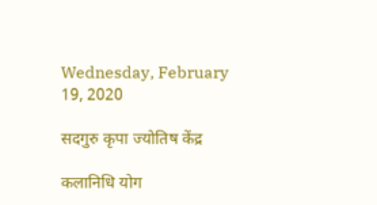Wednesday, February 19, 2020

सदगुरु कृपा ज्योतिष केंद्र

कलानिधि योग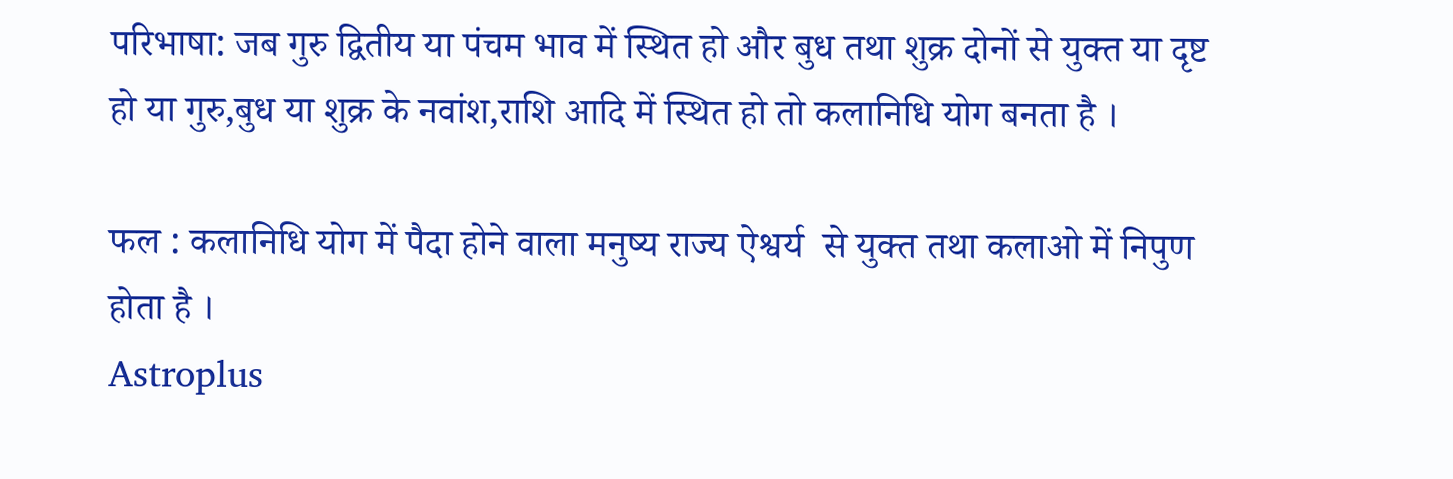परिभाषा: जब गुरु द्वितीय या पंचम भाव में स्थित हो और बुध तथा शुक्र दोनों से युक्त या दृष्ट हो या गुरु,बुध या शुक्र के नवांश,राशि आदि में स्थित हो तो कलानिधि योग बनता है ।

फल : कलानिधि योग में पैदा होने वाला मनुष्य राज्य ऐश्वर्य  से युक्त तथा कलाओ में निपुण होता है ।
Astroplus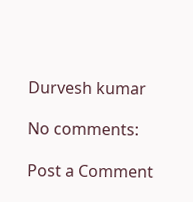Durvesh kumar

No comments:

Post a Comment